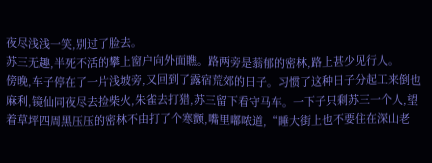夜尽浅浅一笑,别过了脸去。
苏三无趣,半死不活的攀上窗户向外面瞧。路两旁是蓊郁的密林,路上甚少见行人。
傍晚,车子停在了一片浅坡旁,又回到了露宿荒郊的日子。习惯了这种日子分起工来倒也麻利,镜仙同夜尽去捡柴火,朱雀去打猎,苏三留下看守马车。一下子只剩苏三一个人,望着草坪四周黑压压的密林不由打了个寒颤,嘴里嘟哝道,“睡大街上也不要住在深山老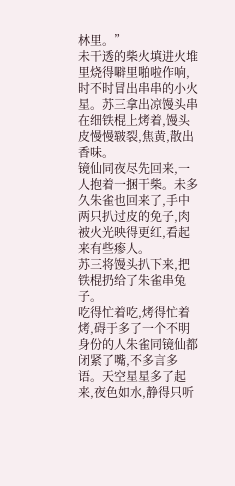林里。”
未干透的柴火填进火堆里烧得噼里啪啦作响,时不时冒出串串的小火星。苏三拿出凉馒头串在细铁棍上烤着,馒头皮慢慢皲裂,焦黄,散出香味。
镜仙同夜尽先回来,一人抱着一捆干柴。未多久朱雀也回来了,手中两只扒过皮的免子,肉被火光映得更红,看起来有些瘆人。
苏三将馒头扒下来,把铁棍扔给了朱雀串兔子。
吃得忙着吃,烤得忙着烤,碍于多了一个不明身份的人朱雀同镜仙都闭紧了嘴,不多言多语。天空星星多了起来,夜色如水,静得只听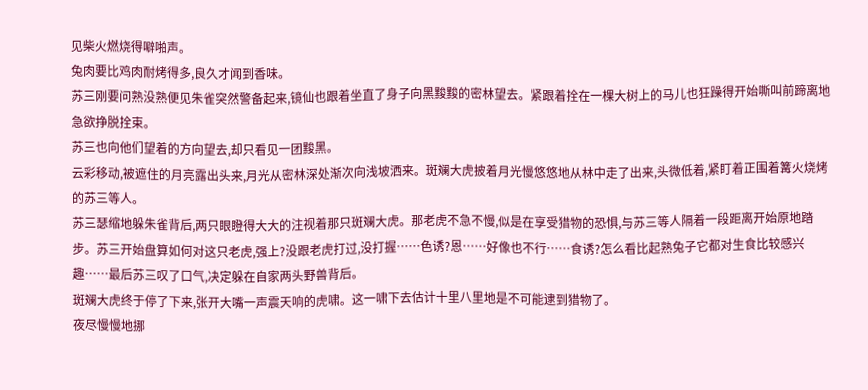见柴火燃烧得噼啪声。
兔肉要比鸡肉耐烤得多,良久才闻到香味。
苏三刚要问熟没熟便见朱雀突然警备起来,镜仙也跟着坐直了身子向黑黢黢的密林望去。紧跟着拴在一棵大树上的马儿也狂躁得开始嘶叫前蹄离地急欲挣脱拴束。
苏三也向他们望着的方向望去,却只看见一团黢黑。
云彩移动,被遮住的月亮露出头来,月光从密林深处渐次向浅坡洒来。斑斓大虎披着月光慢悠悠地从林中走了出来,头微低着,紧盯着正围着篝火烧烤的苏三等人。
苏三瑟缩地躲朱雀背后,两只眼瞪得大大的注视着那只斑斓大虎。那老虎不急不慢,似是在享受猎物的恐惧,与苏三等人隔着一段距离开始原地踏步。苏三开始盘算如何对这只老虎,强上?没跟老虎打过,没打握……色诱?恩……好像也不行……食诱?怎么看比起熟兔子它都对生食比较感兴趣……最后苏三叹了口气,决定躲在自家两头野兽背后。
斑斓大虎终于停了下来,张开大嘴一声震天响的虎啸。这一啸下去估计十里八里地是不可能逮到猎物了。
夜尽慢慢地挪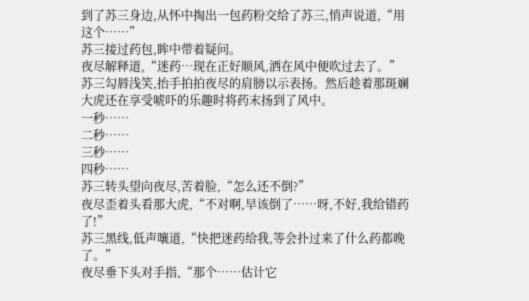到了苏三身边,从怀中掏出一包药粉交给了苏三,悄声说道,“用这个……”
苏三接过药包,眸中带着疑问。
夜尽解释道,“迷药…现在正好顺风,洒在风中便吹过去了。”
苏三勾唇浅笑,抬手拍拍夜尽的肩膀以示表扬。然后趁着那斑斓大虎还在享受唬吓的乐趣时将药末扬到了风中。
一秒……
二秒……
三秒……
四秒……
苏三转头望向夜尽,苦着脸,“怎么还不倒?”
夜尽歪着头看那大虎,“不对啊,早该倒了……呀,不好,我给错药了!”
苏三黑线,低声嚷道,“快把迷药给我,等会扑过来了什么药都晚了。”
夜尽垂下头对手指,“那个……估计它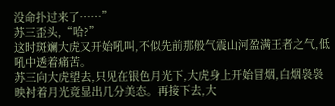没命扑过来了……”
苏三歪头,“哈?”
这时斑斓大虎又开始吼叫,不似先前那般气震山河盈满王者之气,低吼中透着痛苦。
苏三向大虎望去,只见在银色月光下,大虎身上开始冒烟,白烟袅袅映衬着月光竟显出几分美态。再接下去,大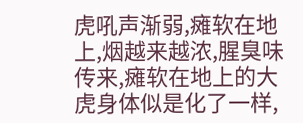虎吼声渐弱,瘫软在地上,烟越来越浓,腥臭味传来,瘫软在地上的大虎身体似是化了一样,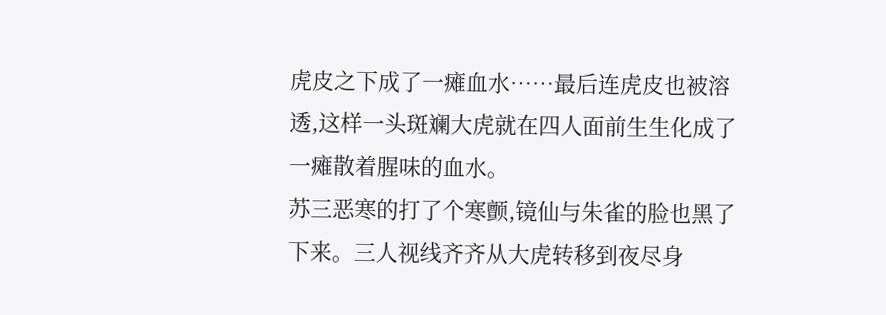虎皮之下成了一瘫血水……最后连虎皮也被溶透,这样一头斑斓大虎就在四人面前生生化成了一瘫散着腥味的血水。
苏三恶寒的打了个寒颤,镜仙与朱雀的脸也黑了下来。三人视线齐齐从大虎转移到夜尽身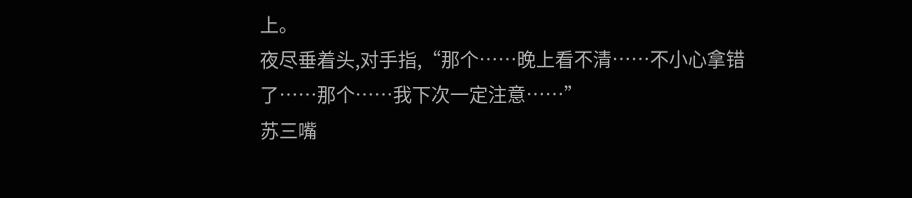上。
夜尽垂着头,对手指,“那个……晚上看不清……不小心拿错了……那个……我下次一定注意……”
苏三嘴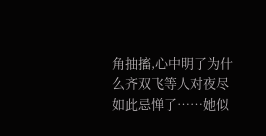角抽搐,心中明了为什么齐双飞等人对夜尽如此忌惮了……她似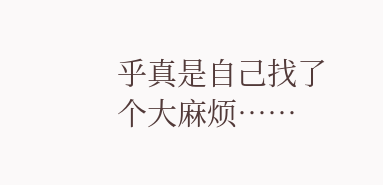乎真是自己找了个大麻烦……